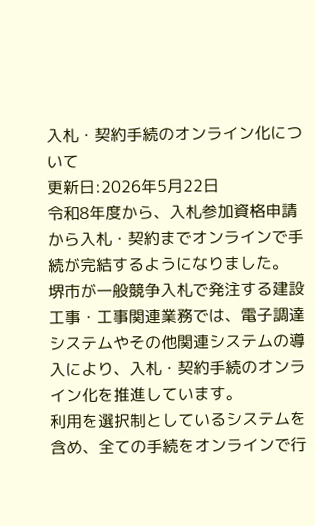入札・契約手続のオンライン化について
更新日:2026年5月22日
令和8年度から、入札参加資格申請から入札・契約までオンラインで手続が完結するようになりました。
堺市が一般競争入札で発注する建設工事・工事関連業務では、電子調達システムやその他関連システムの導入により、入札・契約手続のオンライン化を推進しています。
利用を選択制としているシステムを含め、全ての手続をオンラインで行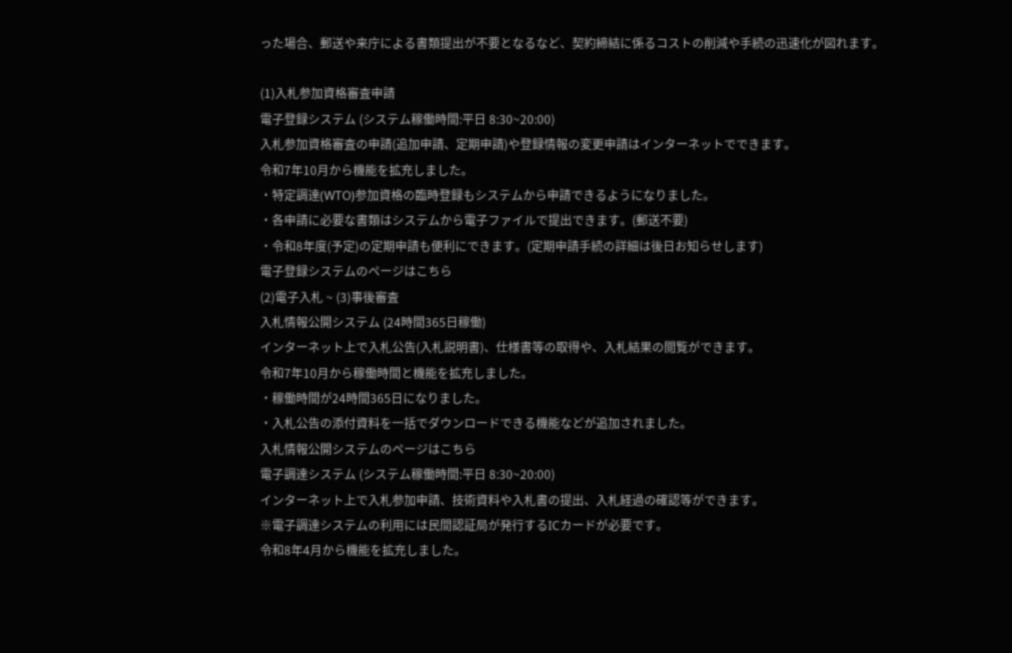った場合、郵送や来庁による書類提出が不要となるなど、契約締結に係るコストの削減や手続の迅速化が図れます。

(1)入札参加資格審査申請
電子登録システム (システム稼働時間:平日 8:30~20:00)
入札参加資格審査の申請(追加申請、定期申請)や登録情報の変更申請はインターネットでできます。
令和7年10月から機能を拡充しました。
・特定調達(WTO)参加資格の臨時登録もシステムから申請できるようになりました。
・各申請に必要な書類はシステムから電子ファイルで提出できます。(郵送不要)
・令和8年度(予定)の定期申請も便利にできます。(定期申請手続の詳細は後日お知らせします)
電子登録システムのページはこちら
(2)電子入札 ~ (3)事後審査
入札情報公開システム (24時間365日稼働)
インターネット上で入札公告(入札説明書)、仕様書等の取得や、入札結果の閲覧ができます。
令和7年10月から稼働時間と機能を拡充しました。
・稼働時間が24時間365日になりました。
・入札公告の添付資料を一括でダウンロードできる機能などが追加されました。
入札情報公開システムのページはこちら
電子調達システム (システム稼働時間:平日 8:30~20:00)
インターネット上で入札参加申請、技術資料や入札書の提出、入札経過の確認等ができます。
※電子調達システムの利用には民間認証局が発行するICカードが必要です。
令和8年4月から機能を拡充しました。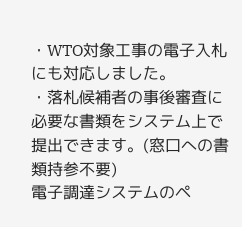・WTO対象工事の電子入札にも対応しました。
・落札候補者の事後審査に必要な書類をシステム上で提出できます。(窓口への書類持参不要)
電子調達システムのペ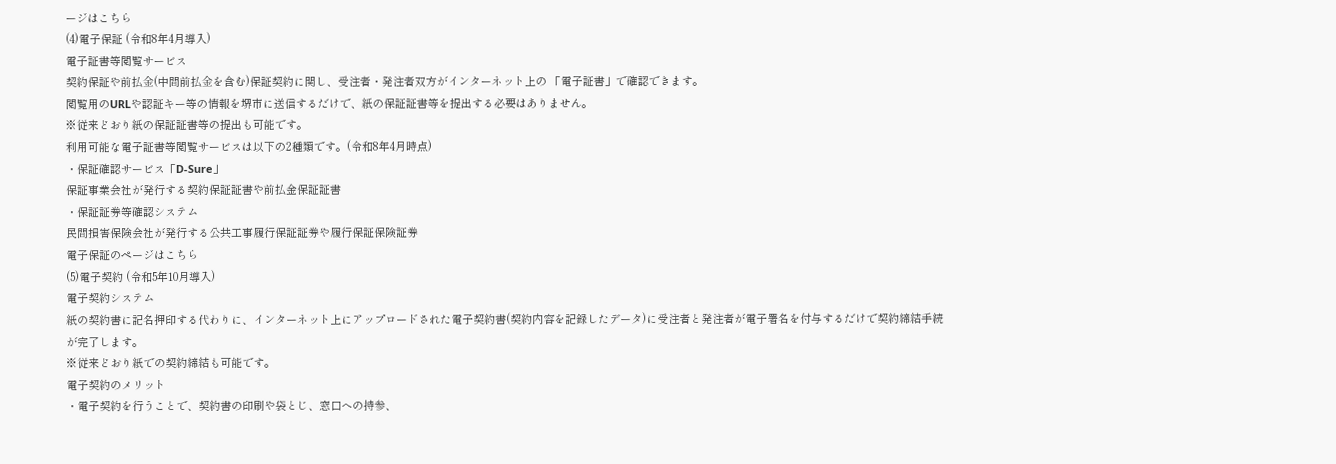ージはこちら
(4)電子保証 (令和8年4月導入)
電子証書等閲覧サービス
契約保証や前払⾦(中間前払⾦を含む)保証契約に関し、受注者・発注者双方がインターネット上の 「電子証書」で確認できます。
閲覧用のURLや認証キー等の情報を堺市に送信するだけで、紙の保証証書等を提出する必要はありません。
※従来どおり紙の保証証書等の提出も可能です。
利用可能な電子証書等閲覧サービスは以下の2種類です。(令和8年4月時点)
・保証確認サービス「D-Sure」
保証事業会社が発行する契約保証証書や前払金保証証書
・保証証券等確認システム
民間損害保険会社が発行する公共工事履行保証証券や履行保証保険証券
電子保証のページはこちら
(5)電子契約 (令和5年10月導入)
電子契約システム
紙の契約書に記名押印する代わりに、インターネット上にアップロードされた電子契約書(契約内容を記録したデータ)に受注者と発注者が電子署名を付与するだけで契約締結手続が完了します。
※従来どおり紙での契約締結も可能です。
電子契約のメリット
・電子契約を行うことで、契約書の印刷や袋とじ、窓口への持参、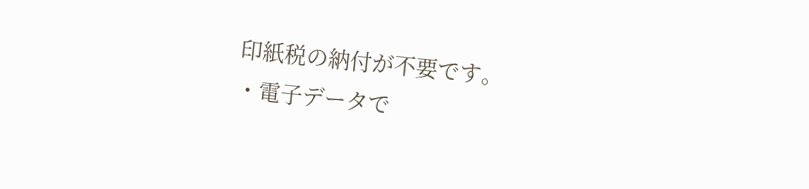印紙税の納付が不要です。
・電子データで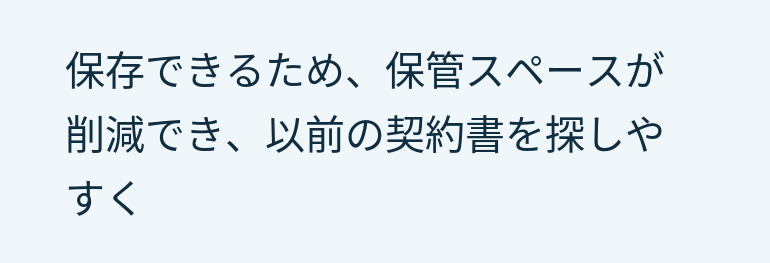保存できるため、保管スペースが削減でき、以前の契約書を探しやすく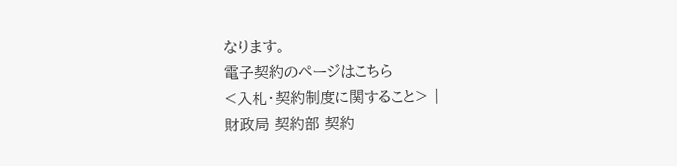なります。
電子契約のページはこちら
<入札・契約制度に関すること> |
財政局 契約部 契約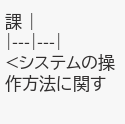課 |
|---|---|
<システムの操作方法に関す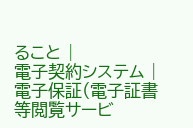ること |
電子契約システム |
電子保証(電子証書等閲覧サービ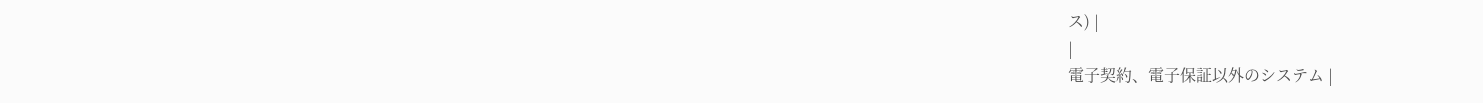ス) |
|
電子契約、電子保証以外のシステム |